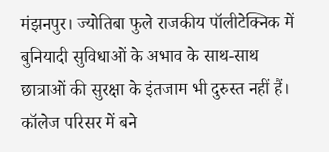मंझनपुर। ज्योतिबा फुले राजकीय पॉलीटेक्निक में बुनियादी सुविधाओं के अभाव के साथ-साथ छात्राओं की सुरक्षा के इंतजाम भी दुरुस्त नहीं हैं। कॉलेज परिसर में बने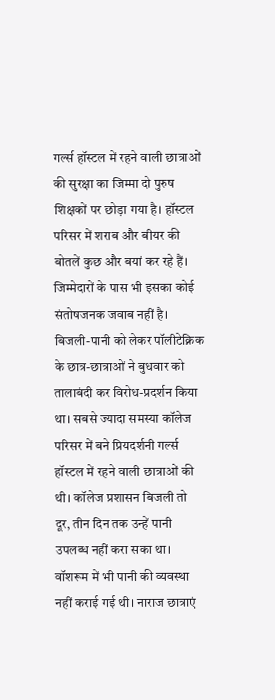गर्ल्स हॉस्टल में रहने वाली छात्राओं की सुरक्षा का जिम्मा दो पुरुष शिक्षकों पर छोड़ा गया है। हॉस्टल परिसर में शराब और बीयर की बोतलें कुछ और बयां कर रहे हैं। जिम्मेदारों के पास भी इसका कोई संतोषजनक जवाब नहीं है।
बिजली-पानी को लेकर पॉलीटेक्निक के छात्र-छात्राओं ने बुधवार को तालाबंदी कर विरोध-प्रदर्शन किया था। सबसे ज्यादा समस्या कॉलेज परिसर में बने प्रियदर्शनी गर्ल्स हॉस्टल में रहने वाली छात्राओं की थी। कॉलेज प्रशासन बिजली तो दूर, तीन दिन तक उन्हें पानी उपलब्ध नहीं करा सका था। वॉशरूम में भी पानी की व्यवस्था नहीं कराई गई थी। नाराज छात्राएं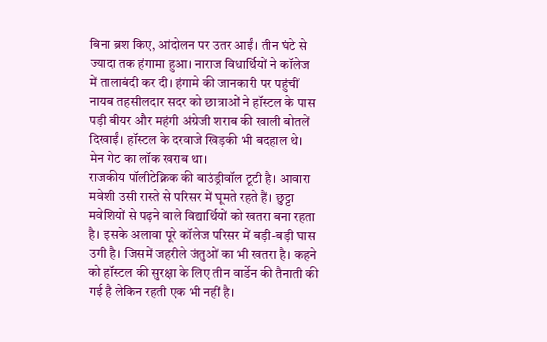बिना ब्रश किए, आंदोलन पर उतर आईं। तीन घंटे से ज्यादा तक हंगामा हुआ। नाराज विधार्थियों ने कॉलेज में तालाबंदी कर दी। हंगामे की जानकारी पर पहुंचीं नायब तहसीलदार सदर को छात्राओं ने हॉस्टल के पास पड़ी बीयर और महंगी अंग्रेजी शराब की खाली बोतलें दिखाईं। हॉस्टल के दरवाजे खिड़की भी बदहाल थे। मेन गेट का लॉक खराब था।
राजकीय पॉलीटेक्निक की बाउंड्रीवॉल टूटी है। आवारा मवेशी उसी रास्ते से परिसर में घूमते रहते हैं। छुट्टा मवेशियों से पढ़ने वाले विद्यार्थियों को खतरा बना रहता है। इसके अलावा पूरे कॉलेज परिसर में बड़ी-बड़ी घास उगी है। जिसमें जहरीले जंतुओं का भी खतरा है। कहने को हॉस्टल की सुरक्षा के लिए तीन वार्डेन की तैनाती की गई है लेकिन रहती एक भी नहीं है।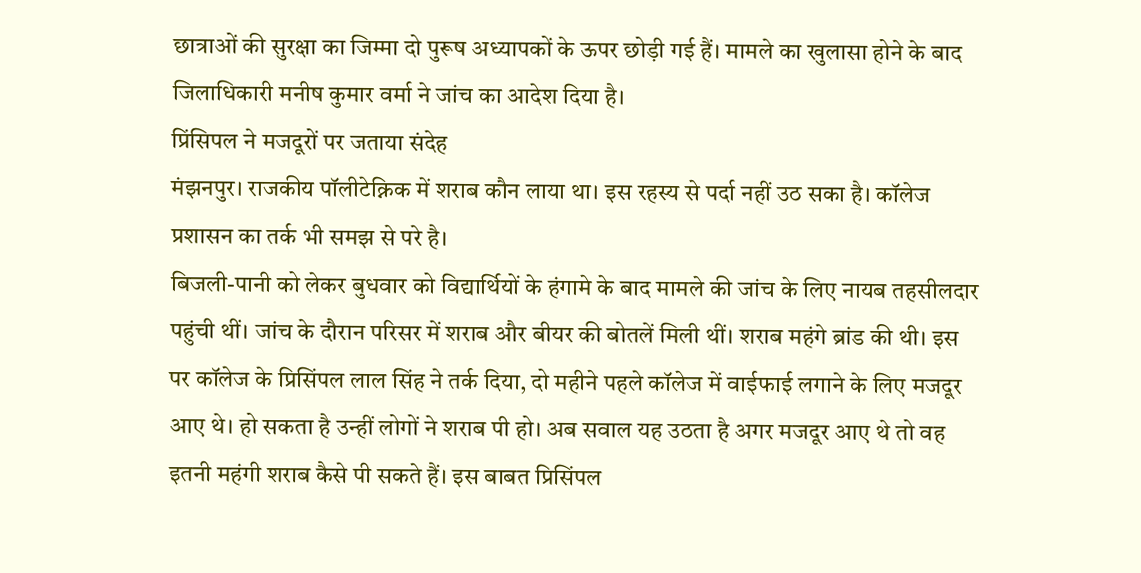छात्राओं की सुरक्षा का जिम्मा दो पुरूष अध्यापकों के ऊपर छोड़ी गई हैं। मामले का खुलासा होने के बाद जिलाधिकारी मनीष कुमार वर्मा ने जांच का आदेश दिया है।
प्रिंसिपल ने मजदूरों पर जताया संदेह
मंझनपुर। राजकीय पॉलीटेक्निक में शराब कौन लाया था। इस रहस्य से पर्दा नहीं उठ सका है। कॉलेज प्रशासन का तर्क भी समझ से परे है।
बिजली-पानी को लेकर बुधवार को विद्यार्थियों के हंगामे के बाद मामले की जांच के लिए नायब तहसीलदार पहुंची थीं। जांच के दौरान परिसर में शराब और बीयर की बोतलें मिली थीं। शराब महंगे ब्रांड की थी। इस पर कॉलेज के प्रिसिंपल लाल सिंह ने तर्क दिया, दो महीने पहले कॉलेज में वाईफाई लगाने के लिए मजदूर आए थे। हो सकता है उन्हीं लोगों ने शराब पी हो। अब सवाल यह उठता है अगर मजदूर आए थे तो वह इतनी महंगी शराब कैसे पी सकते हैं। इस बाबत प्रिसिंपल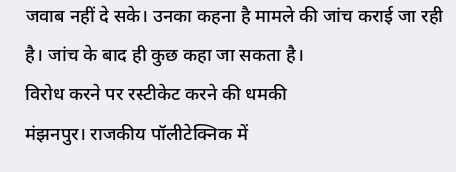जवाब नहीं दे सके। उनका कहना है मामले की जांच कराई जा रही है। जांच के बाद ही कुछ कहा जा सकता है।
विरोध करने पर रस्टीकेट करने की धमकी
मंझनपुर। राजकीय पॉलीटेक्निक में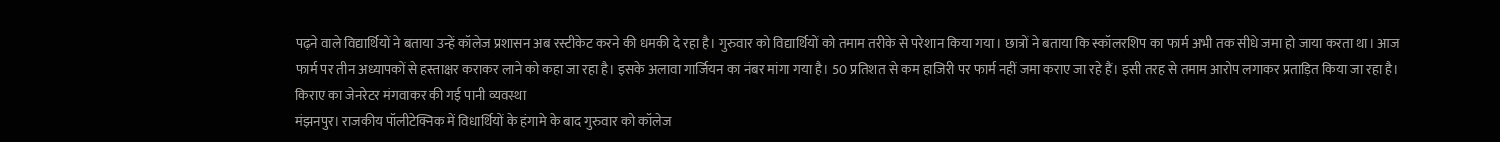पढ़ने वाले विद्यार्थियों ने बताया उन्हें कॉलेज प्रशासन अब रस्टीकेट करने की धमकी दे रहा है। गुरुवार को विद्यार्थियों को तमाम तरीके से परेशान किया गया। छात्रों ने बताया कि स्कॉलरशिप का फार्म अभी तक सीधे जमा हो जाया करता था। आज फार्म पर तीन अध्यापकों से हस्ताक्षर कराकर लाने को कहा जा रहा है। इसके अलावा गार्जियन का नंबर मांगा गया है। 50 प्रतिशत से कम हाजिरी पर फार्म नहीं जमा कराए जा रहे हैं। इसी तरह से तमाम आरोप लगाकर प्रताड़ित किया जा रहा है।
किराए का जेनरेटर मंगवाकर की गई पानी व्यवस्था
मंझनपुर। राजकीय पॉलीटेक्निक में विधार्थियों के हंगामे के बाद गुरुवार को कॉलेज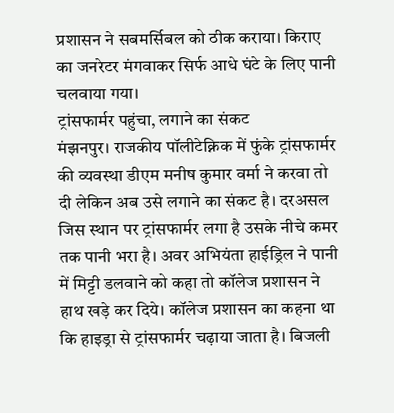प्रशासन ने सबमर्सिबल को ठीक कराया। किराए का जनरेटर मंगवाकर सिर्फ आधे घंटे के लिए पानी चलवाया गया।
ट्रांसफार्मर पहुंचा, लगाने का संकट
मंझनपुर। राजकीय पॉलीटेक्निक में फुंके ट्रांसफार्मर की व्यवस्था डीएम मनीष कुमार वर्मा ने करवा तो दी लेकिन अब उसे लगाने का संकट है। दरअसल जिस स्थान पर ट्रांसफार्मर लगा है उसके नीचे कमर तक पानी भरा है। अवर अभियंता हाईड्रिल ने पानी में मिट्टी डलवाने को कहा तो कॉलेज प्रशासन ने हाथ खड़े कर दिये। कॉलेज प्रशासन का कहना था कि हाइड्रा से ट्रांसफार्मर चढ़ाया जाता है। बिजली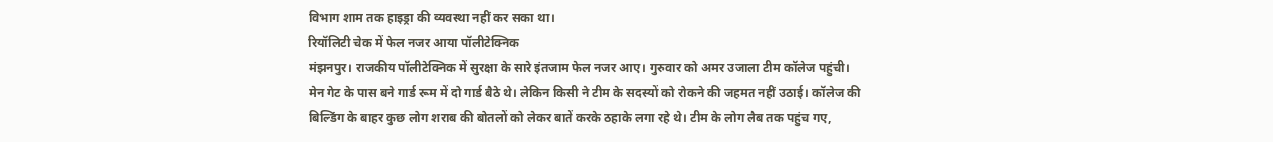विभाग शाम तक हाइड्रा की व्यवस्था नहीं कर सका था।
रियॉलिटी चेक में फेल नजर आया पॉलीटेक्निक
मंझनपुर। राजकीय पॉलीटेक्निक में सुरक्षा के सारे इंतजाम फेल नजर आए। गुरुवार को अमर उजाला टीम कॉलेज पहुंची। मेन गेट के पास बने गार्ड रूम में दो गार्ड बैठे थे। लेकिन किसी ने टीम के सदस्यों को रोकने की जहमत नहीं उठाई। कॉलेज की बिल्डिंग के बाहर कुछ लोग शराब की बोतलों को लेकर बातें करके ठहाके लगा रहे थे। टीम के लोग लैब तक पहुंच गए,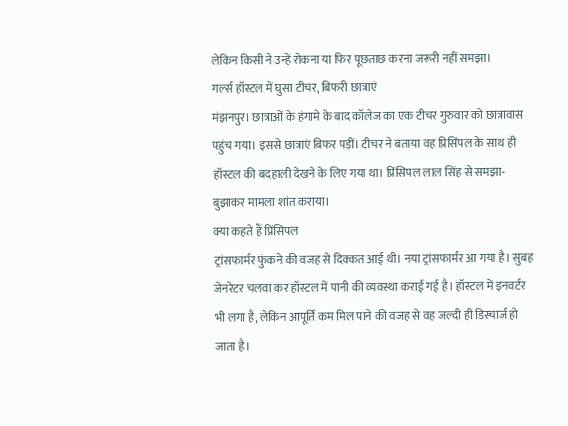लेकिन किसी ने उन्हें रोकना या फिर पूछताछ करना जरूरी नहीं समझा।
गर्ल्स हॉस्टल में घुसा टीचर, बिफरी छात्राएं
मंझनपुर। छात्राओं के हंगामे के बाद कॉलेज का एक टीचर गुरुवार को छात्रावास पहुंच गया। इससे छात्राएं बिफर पड़ीं। टीचर ने बताया वह प्रिसिंपल के साथ ही हॉस्टल की बदहाली देखने के लिए गया था। प्रिंसिपल लाल सिंह से समझा-बुझाकर मामला शांत कराया।
क्या कहते हैं प्रिंसिपल
ट्रांसफार्मर फुंकने की वजह से दिक्कत आई थी। नया ट्रांसफार्मर आ गया है। सुबह जेनरेटर चलवा कर हॉस्टल में पानी की व्यवस्था कराई गई है। हॉस्टल में इनवर्टर भी लगा है, लेकिन आपूर्ति कम मिल पाने की वजह से वह जल्दी ही डिस्चार्ज हो जाता है।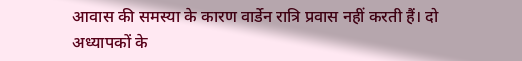आवास की समस्या के कारण वार्डेन रात्रि प्रवास नहीं करती हैं। दो अध्यापकों के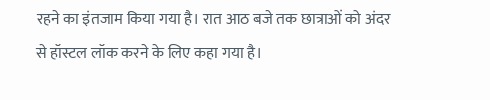रहने का इंतजाम किया गया है। रात आठ बजे तक छात्राओं को अंदर से हॉस्टल लॉक करने के लिए कहा गया है।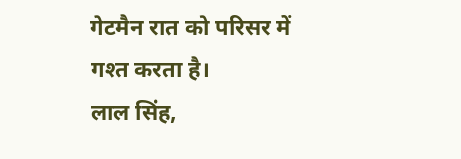गेटमैन रात को परिसर में गश्त करता है।
लाल सिंह,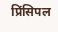प्रिंसिपल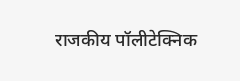राजकीय पॉलीटेक्निक